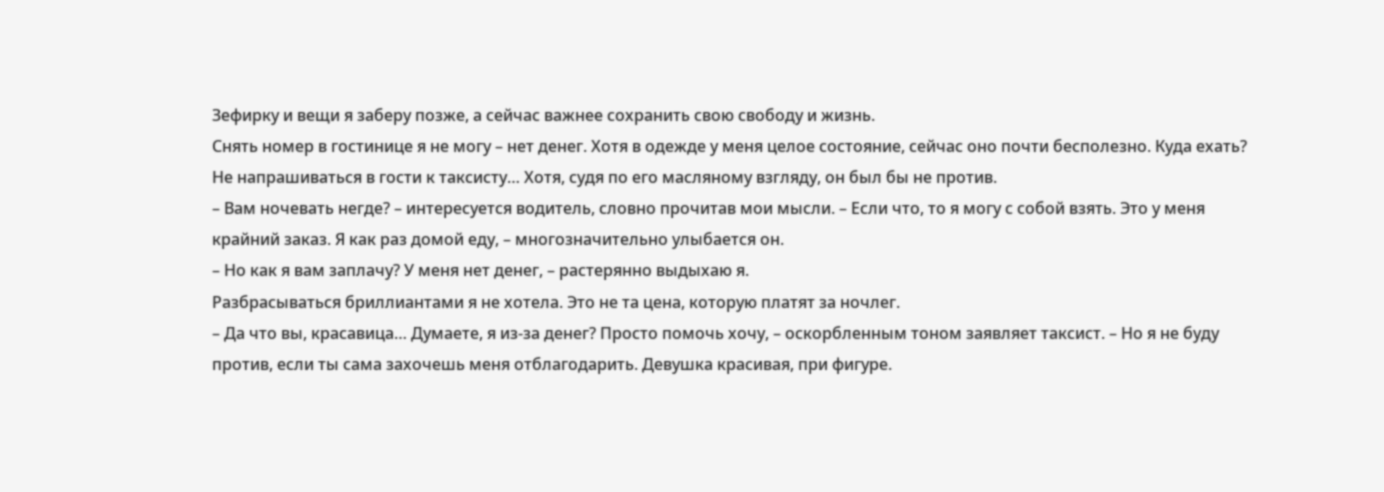Зефирку и вещи я заберу позже, а сейчас важнее сохранить свою свободу и жизнь.
Снять номер в гостинице я не могу – нет денег. Хотя в одежде у меня целое состояние, сейчас оно почти бесполезно. Куда ехать? Не напрашиваться в гости к таксисту… Хотя, судя по его масляному взгляду, он был бы не против.
– Вам ночевать негде? – интересуется водитель, словно прочитав мои мысли. – Если что, то я могу с собой взять. Это у меня крайний заказ. Я как раз домой еду, – многозначительно улыбается он.
– Но как я вам заплачу? У меня нет денег, – растерянно выдыхаю я.
Разбрасываться бриллиантами я не хотела. Это не та цена, которую платят за ночлег.
– Да что вы, красавица… Думаете, я из-за денег? Просто помочь хочу, – оскорбленным тоном заявляет таксист. – Но я не буду против, если ты сама захочешь меня отблагодарить. Девушка красивая, при фигуре.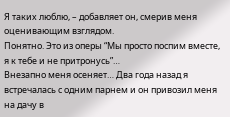Я таких люблю, – добавляет он, смерив меня оценивающим взглядом.
Понятно. Это из оперы “Мы просто поспим вместе, я к тебе и не притронусь”…
Внезапно меня осеняет… Два года назад я встречалась с одним парнем и он привозил меня на дачу в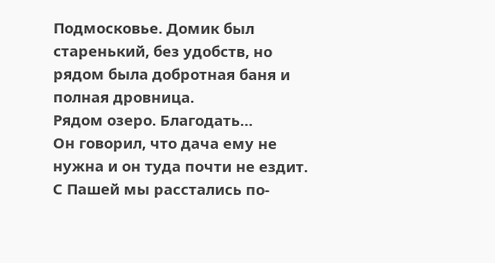Подмосковье. Домик был старенький, без удобств, но рядом была добротная баня и полная дровница.
Рядом озеро. Благодать…
Он говорил, что дача ему не нужна и он туда почти не ездит. С Пашей мы расстались по-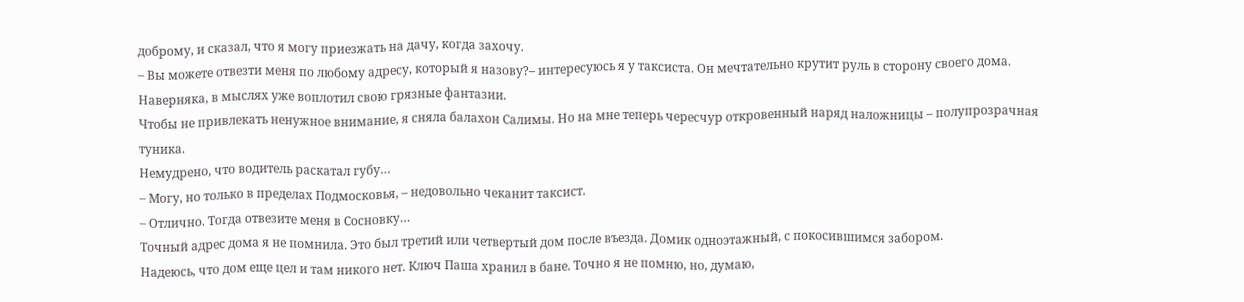доброму, и сказал, что я могу приезжать на дачу, когда захочу.
– Вы можете отвезти меня по любому адресу, который я назову?– интересуюсь я у таксиста. Он мечтательно крутит руль в сторону своего дома. Наверняка, в мыслях уже воплотил свою грязные фантазии.
Чтобы не привлекать ненужное внимание, я сняла балахон Салимы. Но на мне теперь чересчур откровенный наряд наложницы – полупрозрачная туника.
Немудрено, что водитель раскатал губу…
– Могу, но только в пределах Подмосковья, – недовольно чеканит таксист.
– Отлично. Тогда отвезите меня в Сосновку…
Точный адрес дома я не помнила. Это был третий или четвертый дом после въезда. Домик одноэтажный, с покосившимся забором.
Надеюсь, что дом еще цел и там никого нет. Ключ Паша хранил в бане. Точно я не помню, но, думаю,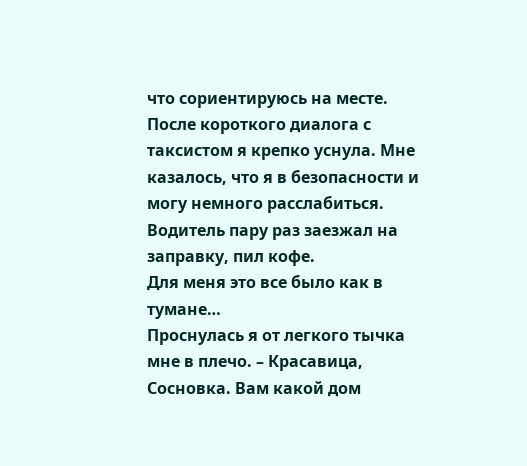что сориентируюсь на месте.
После короткого диалога с таксистом я крепко уснула. Мне казалось, что я в безопасности и могу немного расслабиться. Водитель пару раз заезжал на заправку, пил кофе.
Для меня это все было как в тумане…
Проснулась я от легкого тычка мне в плечо. – Красавица, Сосновка. Вам какой дом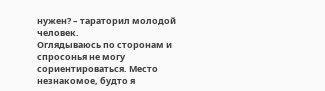нужен? – тараторил молодой человек.
Оглядываюсь по сторонам и спросонья не могу сориентироваться. Место незнакомое, будто я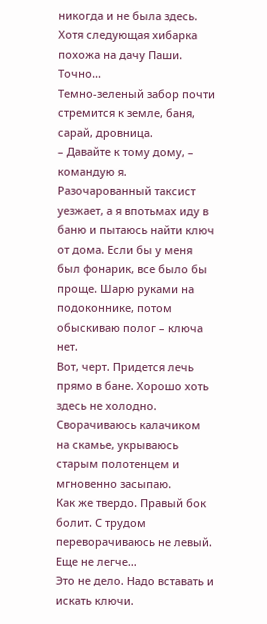никогда и не была здесь. Хотя следующая хибарка похожа на дачу Паши. Точно…
Темно-зеленый забор почти стремится к земле, баня, сарай, дровница.
– Давайте к тому дому, – командую я.
Разочарованный таксист уезжает, а я впотьмах иду в баню и пытаюсь найти ключ от дома. Если бы у меня был фонарик, все было бы проще. Шарю руками на подоконнике, потом обыскиваю полог – ключа нет.
Вот, черт. Придется лечь прямо в бане. Хорошо хоть здесь не холодно. Сворачиваюсь калачиком на скамье, укрываюсь старым полотенцем и мгновенно засыпаю.
Как же твердо. Правый бок болит. С трудом переворачиваюсь не левый.
Еще не легче…
Это не дело. Надо вставать и искать ключи.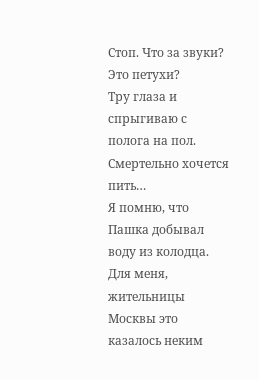Стоп. Что за звуки? Это петухи?
Тру глаза и спрыгиваю с полога на пол. Смертельно хочется пить…
Я помню, что Пашка добывал воду из колодца. Для меня, жительницы Москвы это казалось неким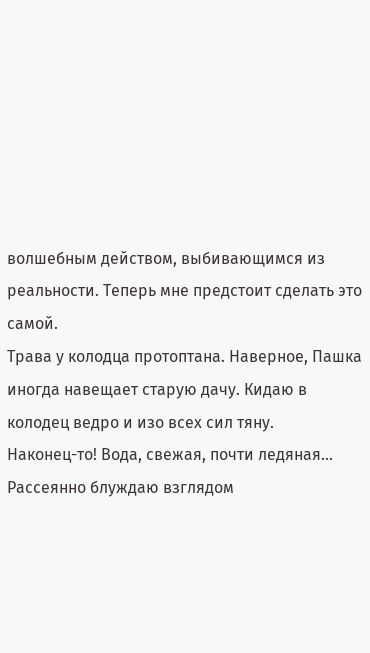волшебным действом, выбивающимся из реальности. Теперь мне предстоит сделать это самой.
Трава у колодца протоптана. Наверное, Пашка иногда навещает старую дачу. Кидаю в колодец ведро и изо всех сил тяну.
Наконец-то! Вода, свежая, почти ледяная…
Рассеянно блуждаю взглядом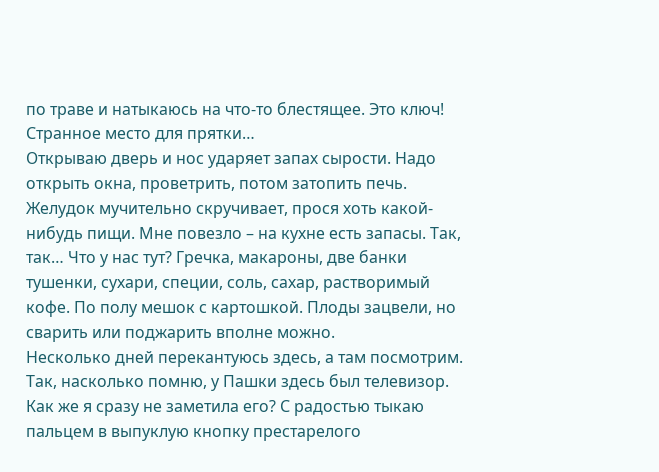по траве и натыкаюсь на что-то блестящее. Это ключ! Странное место для прятки…
Открываю дверь и нос ударяет запах сырости. Надо открыть окна, проветрить, потом затопить печь.
Желудок мучительно скручивает, прося хоть какой-нибудь пищи. Мне повезло – на кухне есть запасы. Так, так… Что у нас тут? Гречка, макароны, две банки тушенки, сухари, специи, соль, сахар, растворимый кофе. По полу мешок с картошкой. Плоды зацвели, но сварить или поджарить вполне можно.
Несколько дней перекантуюсь здесь, а там посмотрим.
Так, насколько помню, у Пашки здесь был телевизор. Как же я сразу не заметила его? С радостью тыкаю пальцем в выпуклую кнопку престарелого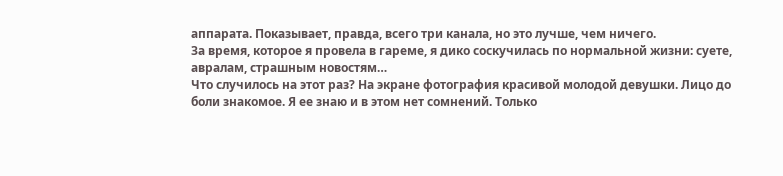аппарата. Показывает, правда, всего три канала, но это лучше, чем ничего.
За время, которое я провела в гареме, я дико соскучилась по нормальной жизни: суете, авралам, страшным новостям…
Что случилось на этот раз? На экране фотография красивой молодой девушки. Лицо до боли знакомое. Я ее знаю и в этом нет сомнений. Только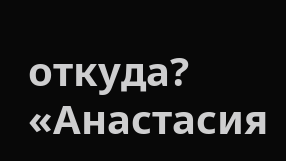откуда?
«Анастасия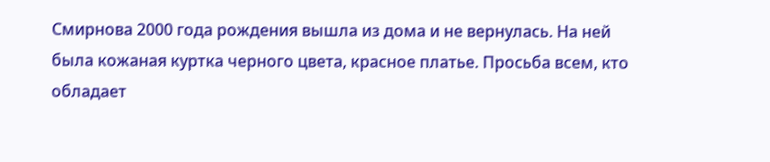Смирнова 2000 года рождения вышла из дома и не вернулась. На ней была кожаная куртка черного цвета, красное платье. Просьба всем, кто обладает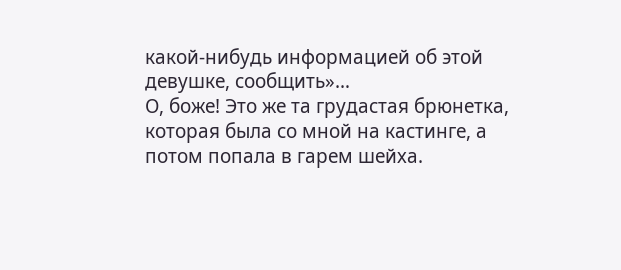какой-нибудь информацией об этой девушке, сообщить»…
О, боже! Это же та грудастая брюнетка, которая была со мной на кастинге, а потом попала в гарем шейха.